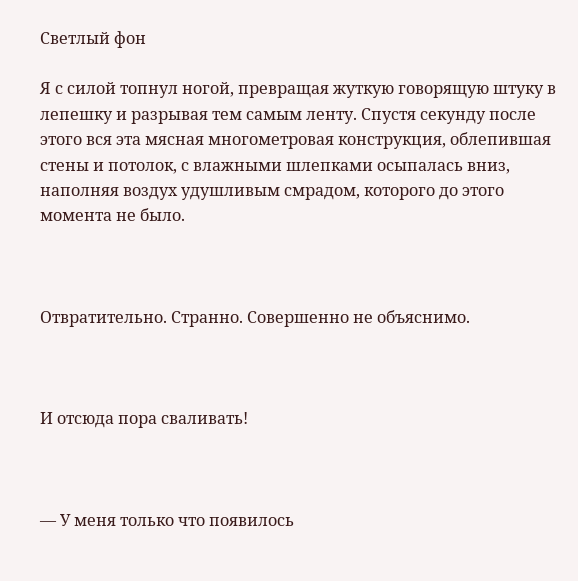Светлый фон

Я с силой топнул ногой, превращая жуткую говорящую штуку в лепешку и разрывая тем самым ленту. Спустя секунду после этого вся эта мясная многометровая конструкция, облепившая стены и потолок, с влажными шлепками осыпалась вниз, наполняя воздух удушливым смрадом, которого до этого момента не было.



Отвратительно. Странно. Совершенно не объяснимо.



И отсюда пора сваливать!



— У меня только что появилось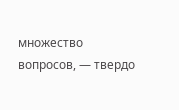множество вопросов, — твердо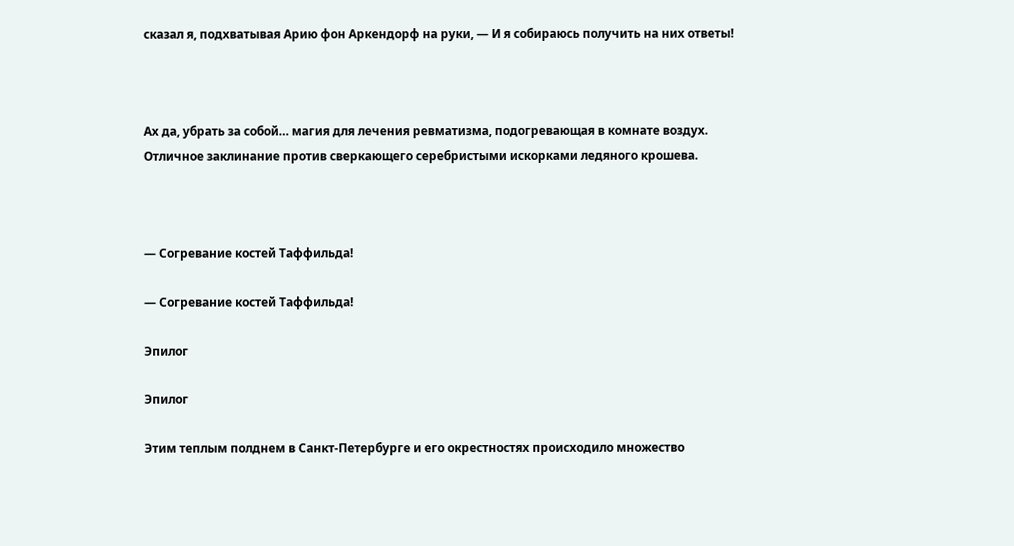сказал я, подхватывая Арию фон Аркендорф на руки, — И я собираюсь получить на них ответы!



Ах да, убрать за собой… магия для лечения ревматизма, подогревающая в комнате воздух. Отличное заклинание против сверкающего серебристыми искорками ледяного крошева.



— Согревание костей Таффильда!

— Согревание костей Таффильда!

Эпилог

Эпилог

Этим теплым полднем в Санкт-Петербурге и его окрестностях происходило множество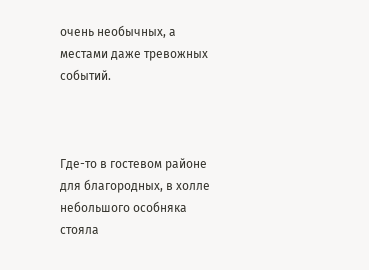очень необычных, а местами даже тревожных событий.



Где-то в гостевом районе для благородных, в холле небольшого особняка стояла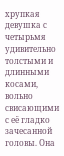хрупкая девушка с четырьмя удивительно толстыми и длинными косами, вольно свисающими с её гладко зачесанной головы. Она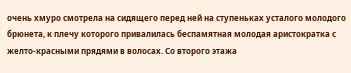очень хмуро смотрела на сидящего перед ней на ступеньках усталого молодого брюнета, к плечу которого привалилась беспамятная молодая аристократка с желто-красными прядями в волосах. Со второго этажа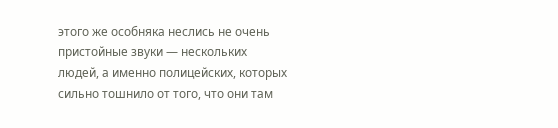этого же особняка неслись не очень пристойные звуки — нескольких людей, а именно полицейских, которых сильно тошнило от того, что они там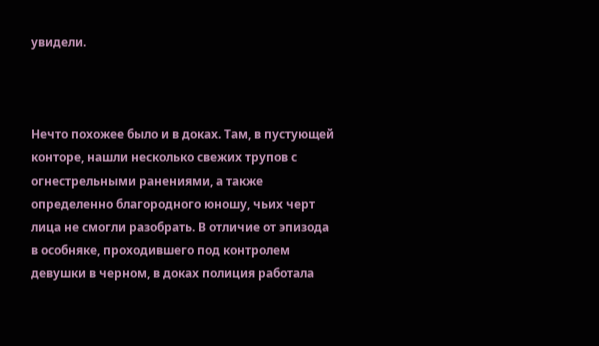увидели.



Нечто похожее было и в доках. Там, в пустующей конторе, нашли несколько свежих трупов с огнестрельными ранениями, а также определенно благородного юношу, чьих черт лица не смогли разобрать. В отличие от эпизода в особняке, проходившего под контролем девушки в черном, в доках полиция работала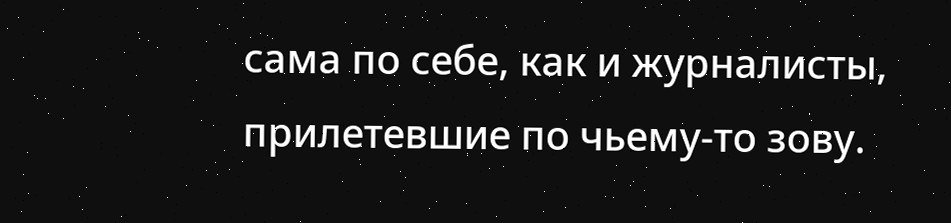сама по себе, как и журналисты, прилетевшие по чьему-то зову.